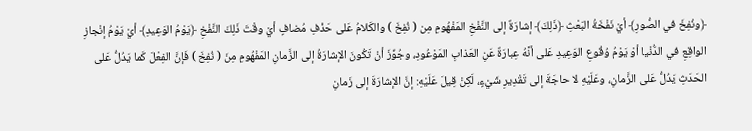﴿ونُفِخَ في الصُّورِ﴾ أيْ نَفْخَةُ البَعْثِ ﴿ذَلِكَ﴾ إشارَةٌ إلى النَّفْخِ المَفْهُومِ مِن ( نُفِخَ ) والكَلامُ عَلى حَذْفِ مُضافٍ أيْ وقْتَ ذَلِكَ النَّفْخِ ﴿يَوْمُ الوَعِيدِ﴾ أيْ يَوْمُ إنْجازِ الواقِعِ في الدُّنْيا أوْ يَوْمُ وُقُوعِ الوَعِيدِ عَلى أنَّهُ عِبارَةٌ عَنِ العَذابِ المَوْعُودِ، وجُوِّزَ أنْ تَكُونَ الإشارَةُ إلى الزَّمانِ المَفْهُومِ مِنَ ( نُفِخَ ) فَإنَّ الفِعْلَ كَما يَدُلُّ عَلى الحَدَثِ يَدُلُّ عَلى الزَّمانِ، وعَلَيْهِ لا حاجَةَ إلى تَقْدِيرِ شَيْءٍ، لَكِنْ قِيلَ عَلَيْهِ: إنَّ الإشارَةَ إلى زَمانِ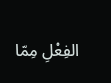الفِعْلِ مِمّا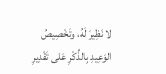لا نَظِيرَ لَهُ، وتَخْصِيصُ الوَعِيدِ بِالذِّكْرِ عَلى تَقْدِيرِ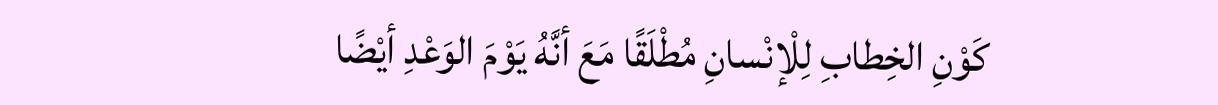كَوْنِ الخِطابِ لِلْإنْسانِ مُطْلَقًا مَعَ أنَّهُ يَوْمَ الوَعْدِ أيْضًا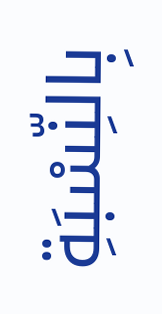بِالنِّسْبَةِ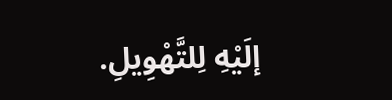إلَيْهِ لِلتَّهْوِيلِ.